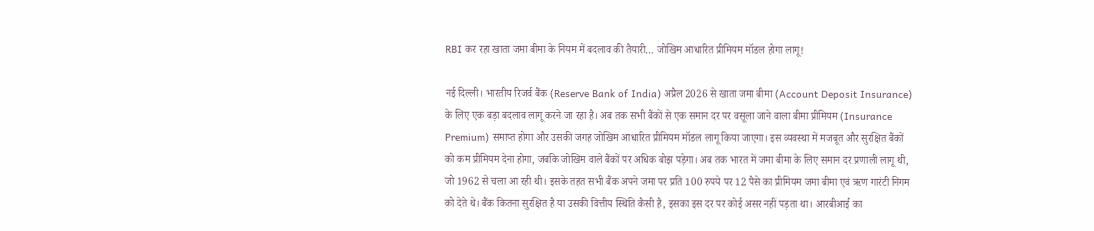RBI कर रहा खाता जमा बीमा के नियम में बदलाव की तैयारी… जोखिम आधारित प्रीमियम मॉडल होगा लागू!

नई दिल्ली। भारतीय रिजर्व बैंक (Reserve Bank of India) अप्रैल 2026 से खाता जमा बीमा (Account Deposit Insurance) के लिए एक बड़ा बदलाव लागू करने जा रहा है। अब तक सभी बैंकों से एक समान दर पर वसूला जाने वाला बीमा प्रीमियम (Insurance Premium) समाप्त होगा और उसकी जगह जोखिम आधारित प्रीमियम मॉडल लागू किया जाएगा। इस व्यवस्था में मजबूत और सुरक्षित बैंकों को कम प्रीमियम देना होगा, जबकि जोखिम वाले बैंकों पर अधिक बोझ पड़ेगा। अब तक भारत में जमा बीमा के लिए समान दर प्रणाली लागू थी, जो 1962 से चला आ रही थी। इसके तहत सभी बैंक अपने जमा पर प्रति 100 रुपये पर 12 पैसे का प्रीमियम जमा बीमा एवं ऋण गारंटी निगम को देते थे। बैंक कितना सुरक्षित है या उसकी वित्तीय स्थिति कैसी है, इसका इस दर पर कोई असर नहीं पड़ता था। आरबीआई का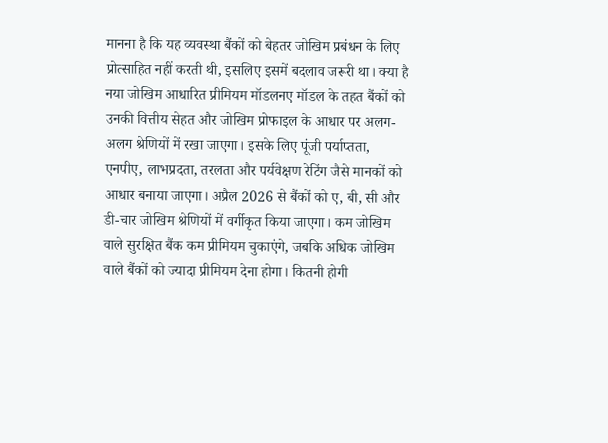मानना है कि यह व्यवस्था बैंकों को बेहतर जोखिम प्रबंधन के लिए प्रोत्साहित नहीं करती थी, इसलिए इसमें बदलाव जरूरी था। क्या है नया जोखिम आधारित प्रीमियम मॉडलनए मॉडल के तहत बैंकों को उनकी वित्तीय सेहत और जोखिम प्रोफाइल के आधार पर अलग-अलग श्रेणियों में रखा जाएगा। इसके लिए पूंजी पर्याप्तता, एनपीए, लाभप्रदता, तरलता और पर्यवेक्षण रेटिंग जैसे मानकों को आधार बनाया जाएगा। अप्रैल 2026 से बैंकों को ए, बी, सी और डी-चार जोखिम श्रेणियों में वर्गीकृत किया जाएगा। कम जोखिम वाले सुरक्षित बैंक कम प्रीमियम चुकाएंगे, जबकि अधिक जोखिम वाले बैंकों को ज्यादा प्रीमियम देना होगा। कितनी होगी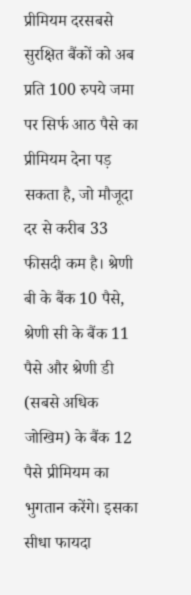प्रीमियम दरसबसे सुरक्षित बैंकों को अब प्रति 100 रुपये जमा पर सिर्फ आठ पैसे का प्रीमियम देना पड़ सकता है, जो मौजूदा दर से करीब 33 फीसदी कम है। श्रेणी बी के बैंक 10 पैसे, श्रेणी सी के बैंक 11 पैसे और श्रेणी डी (सबसे अधिक जोखिम) के बैंक 12 पैसे प्रीमियम का भुगतान करेंगे। इसका सीधा फायदा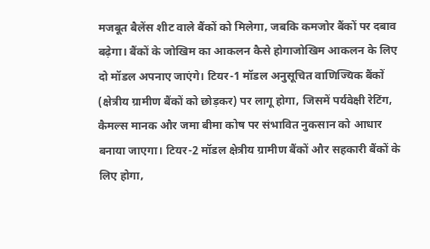मजबूत बैलेंस शीट वाले बैंकों को मिलेगा, जबकि कमजोर बैंकों पर दबाव बढ़ेगा। बैंकों के जोखिम का आकलन कैसे होगाजोखिम आकलन के लिए दो मॉडल अपनाए जाएंगे। टियर-1 मॉडल अनुसूचित वाणिज्यिक बैंकों (क्षेत्रीय ग्रामीण बैंकों को छोड़कर) पर लागू होगा, जिसमें पर्यवेक्षी रेटिंग, कैमल्स मानक और जमा बीमा कोष पर संभावित नुकसान को आधार बनाया जाएगा। टियर-2 मॉडल क्षेत्रीय ग्रामीण बैंकों और सहकारी बैंकों के लिए होगा,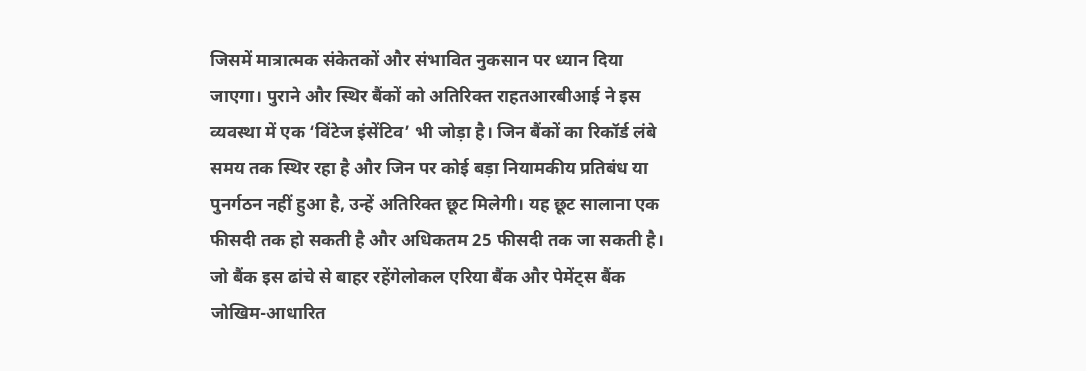जिसमें मात्रात्मक संकेतकों और संभावित नुकसान पर ध्यान दिया जाएगा। पुराने और स्थिर बैंकों को अतिरिक्त राहतआरबीआई ने इस व्यवस्था में एक ‘विंटेज इंसेंटिव’ भी जोड़ा है। जिन बैंकों का रिकॉर्ड लंबे समय तक स्थिर रहा है और जिन पर कोई बड़ा नियामकीय प्रतिबंध या पुनर्गठन नहीं हुआ है, उन्हें अतिरिक्त छूट मिलेगी। यह छूट सालाना एक फीसदी तक हो सकती है और अधिकतम 25 फीसदी तक जा सकती है। जो बैंक इस ढांचे से बाहर रहेंगेलोकल एरिया बैंक और पेमेंट्स बैंक जोखिम-आधारित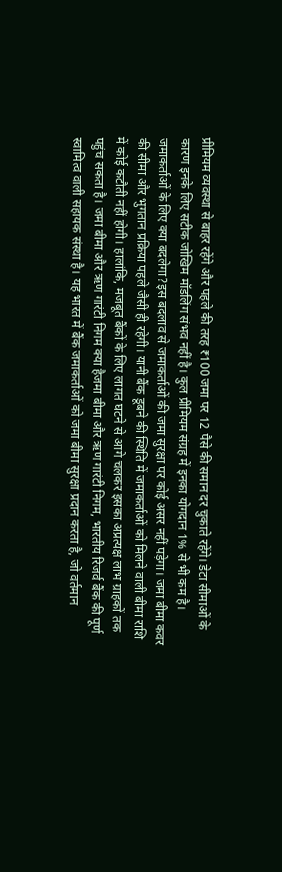प्रीमियम व्यवस्था से बाहर रहेंगे और पहले की तरह ₹100 जमा पर 12 पैसे की समान दर चुकाते रहेंगे। डेटा सीमाओं के कारण इनके लिए सटीक जोखिम मॉडलिंग संभव नहीं है। कुल प्रीमियम संग्रह में इनका योगदान 1% से भी कम है। जमाकर्ताओं के लिए क्या बदलेगा?इस बदलाव से जमाकर्ताओं की जमा सुरक्षा पर कोई असर नहीं पड़ेगा। जमा बीमा कवर की सीमा और भुगतान प्रक्रिया पहले जैसी ही रहेगी। यानी बैंक डूबने की स्थिति में जमाकर्ताओं को मिलने वाली बीमा राशि में कोई कटौती नहीं होगी। हालांकि, मजबूत बैंकों के लिए लागत घटने से आगे चलकर इसका अप्रत्यक्ष लाभ ग्राहकों तक पहुंच सकता है। जमा बीमा और ऋण गारंटी निगम क्या हैजमा बीमा और ऋण गारंटी निगम, भारतीय रिजर्व बैंक की पूर्ण स्वामित्व वाली सहायक संस्था है। यह भारत में बैंक जमाकर्ताओं को जमा बीमा सुरक्षा प्रदान करता है, जो वर्तमान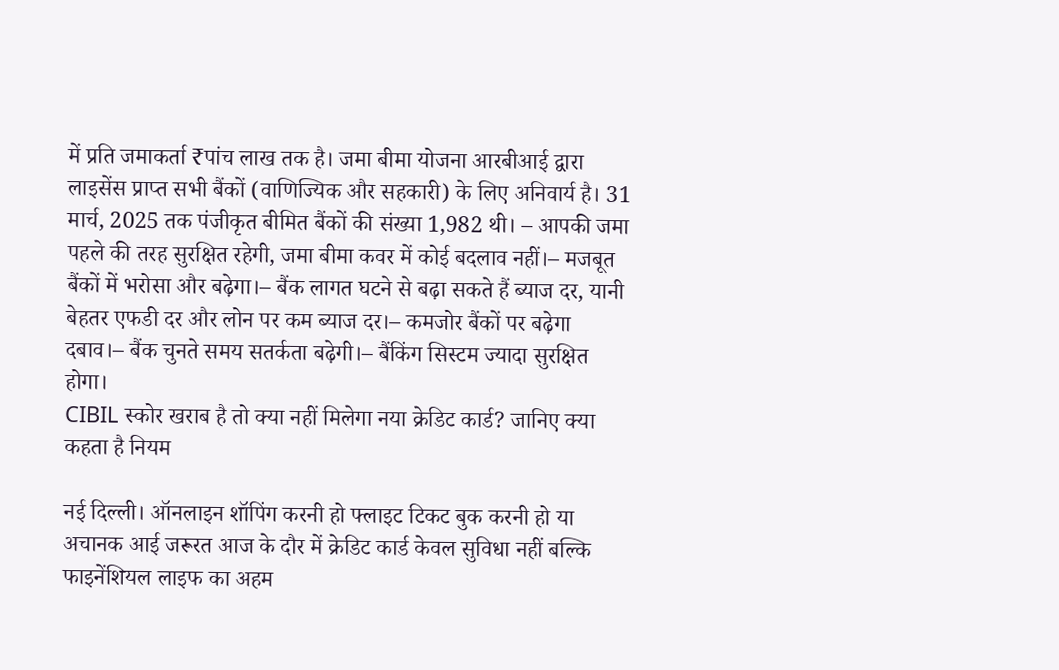में प्रति जमाकर्ता ₹पांच लाख तक है। जमा बीमा योजना आरबीआई द्वारा लाइसेंस प्राप्त सभी बैंकों (वाणिज्यिक और सहकारी) के लिए अनिवार्य है। 31 मार्च, 2025 तक पंजीकृत बीमित बैंकों की संख्या 1,982 थी। – आपकी जमा पहले की तरह सुरक्षित रहेगी, जमा बीमा कवर में कोई बदलाव नहीं।– मजबूत बैंकों में भरोसा और बढ़ेगा।– बैंक लागत घटने से बढ़ा सकते हैं ब्याज दर, यानी बेहतर एफडी दर और लोन पर कम ब्याज दर।– कमजोर बैंकों पर बढ़ेगा दबाव।– बैंक चुनते समय सतर्कता बढ़ेगी।– बैंकिंग सिस्टम ज्यादा सुरक्षित होगा।
CIBIL स्कोर खराब है तो क्या नहीं मिलेगा नया क्रेडिट कार्ड? जानिए क्या कहता है नियम

नई दिल्ली। ऑनलाइन शॉपिंग करनी हो फ्लाइट टिकट बुक करनी हो या अचानक आई जरूरत आज के दौर में क्रेडिट कार्ड केवल सुविधा नहीं बल्कि फाइनेंशियल लाइफ का अहम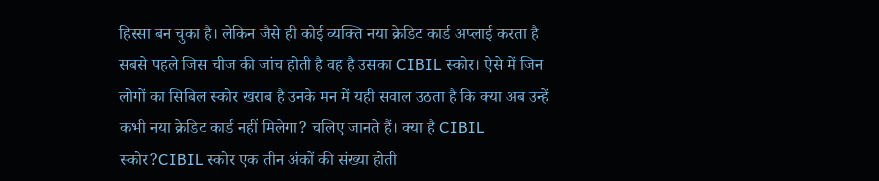हिस्सा बन चुका है। लेकिन जैसे ही कोई व्यक्ति नया क्रेडिट कार्ड अप्लाई करता है सबसे पहले जिस चीज की जांच होती है वह है उसका CIBIL स्कोर। ऐसे में जिन लोगों का सिबिल स्कोर खराब है उनके मन में यही सवाल उठता है कि क्या अब उन्हें कभी नया क्रेडिट कार्ड नहीं मिलेगा? चलिए जानते हैं। क्या है CIBIL स्कोर?CIBIL स्कोर एक तीन अंकों की संख्या होती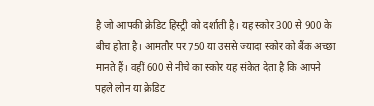है जो आपकी क्रेडिट हिस्ट्री को दर्शाती है। यह स्कोर 300 से 900 के बीच होता है। आमतौर पर 750 या उससे ज्यादा स्कोर को बैंक अच्छा मानते हैं। वहीं 600 से नीचे का स्कोर यह संकेत देता है कि आपने पहले लोन या क्रेडिट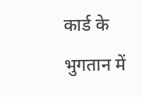कार्ड के भुगतान में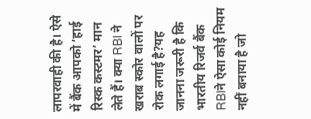लापरवाही की है। ऐसे में बैंक आपको ‘हाई रिस्क कस्टमर’ मान लेते हैं। क्या RBI ने खराब स्कोर वालों पर रोक लगाई है?यह जानना जरूरी है कि भारतीय रिजर्व बैंक RBIने ऐसा कोई नियम नहीं बनाया है जो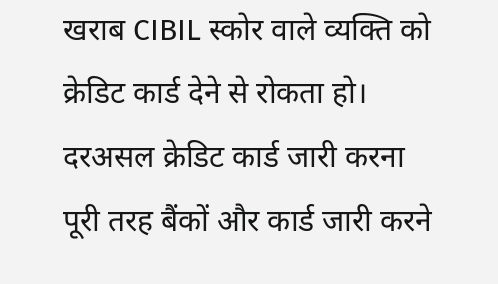खराब CIBIL स्कोर वाले व्यक्ति को क्रेडिट कार्ड देने से रोकता हो। दरअसल क्रेडिट कार्ड जारी करना पूरी तरह बैंकों और कार्ड जारी करने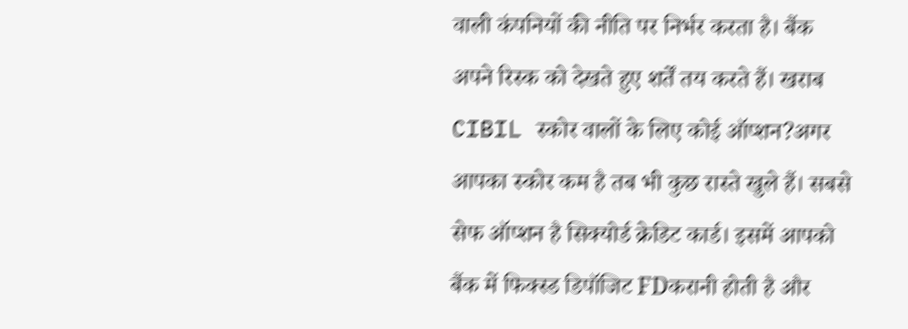वाली कंपनियों की नीति पर निर्भर करता है। बैंक अपने रिस्क को देखते हुए शर्तें तय करते हैं। खराब CIBIL स्कोर वालों के लिए कोई ऑप्शन?अगर आपका स्कोर कम है तब भी कुछ रास्ते खुले हैं। सबसे सेफ ऑप्शन है सिक्योर्ड क्रेडिट कार्ड। इसमें आपको बैंक में फिक्स्ड डिपॉजिट FDकरानी होती है और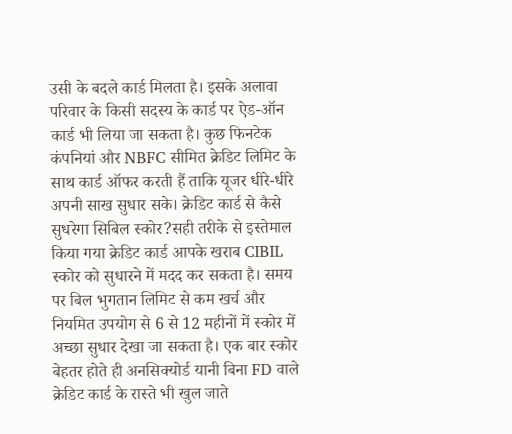उसी के बदले कार्ड मिलता है। इसके अलावा परिवार के किसी सदस्य के कार्ड पर ऐड-ऑन कार्ड भी लिया जा सकता है। कुछ फिनटेक कंपनियां और NBFC सीमित क्रेडिट लिमिट के साथ कार्ड ऑफर करती हैं ताकि यूजर धीरे-धीरे अपनी साख सुधार सके। क्रेडिट कार्ड से कैसे सुधरेगा सिबिल स्कोर?सही तरीके से इस्तेमाल किया गया क्रेडिट कार्ड आपके खराब CIBIL स्कोर को सुधारने में मदद कर सकता है। समय पर बिल भुगतान लिमिट से कम खर्च और नियमित उपयोग से 6 से 12 महीनों में स्कोर में अच्छा सुधार देखा जा सकता है। एक बार स्कोर बेहतर होते ही अनसिक्योर्ड यानी बिना FD वाले क्रेडिट कार्ड के रास्ते भी खुल जाते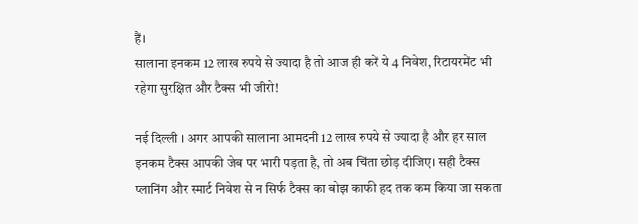हैं।
सालाना इनकम 12 लाख रुपये से ज्यादा है तो आज ही करें ये 4 निवेश, रिटायरमेंट भी रहेगा सुरक्षित और टैक्स भी जीरो!

नई दिल्ली । अगर आपकी सालाना आमदनी 12 लाख रुपये से ज्यादा है और हर साल इनकम टैक्स आपकी जेब पर भारी पड़ता है, तो अब चिंता छोड़ दीजिए। सही टैक्स प्लानिंग और स्मार्ट निवेश से न सिर्फ टैक्स का बोझ काफी हद तक कम किया जा सकता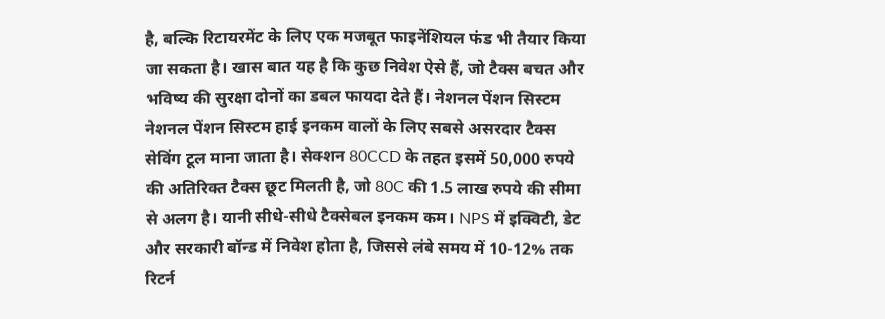है, बल्कि रिटायरमेंट के लिए एक मजबूत फाइनेंशियल फंड भी तैयार किया जा सकता है। खास बात यह है कि कुछ निवेश ऐसे हैं, जो टैक्स बचत और भविष्य की सुरक्षा दोनों का डबल फायदा देते हैं। नेशनल पेंशन सिस्टम नेशनल पेंशन सिस्टम हाई इनकम वालों के लिए सबसे असरदार टैक्स सेविंग टूल माना जाता है। सेक्शन 80CCD के तहत इसमें 50,000 रुपये की अतिरिक्त टैक्स छूट मिलती है, जो 80C की 1.5 लाख रुपये की सीमा से अलग है। यानी सीधे-सीधे टैक्सेबल इनकम कम। NPS में इक्विटी, डेट और सरकारी बॉन्ड में निवेश होता है, जिससे लंबे समय में 10-12% तक रिटर्न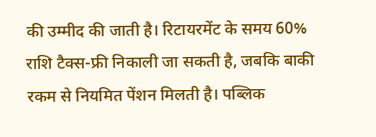की उम्मीद की जाती है। रिटायरमेंट के समय 60% राशि टैक्स-फ्री निकाली जा सकती है, जबकि बाकी रकम से नियमित पेंशन मिलती है। पब्लिक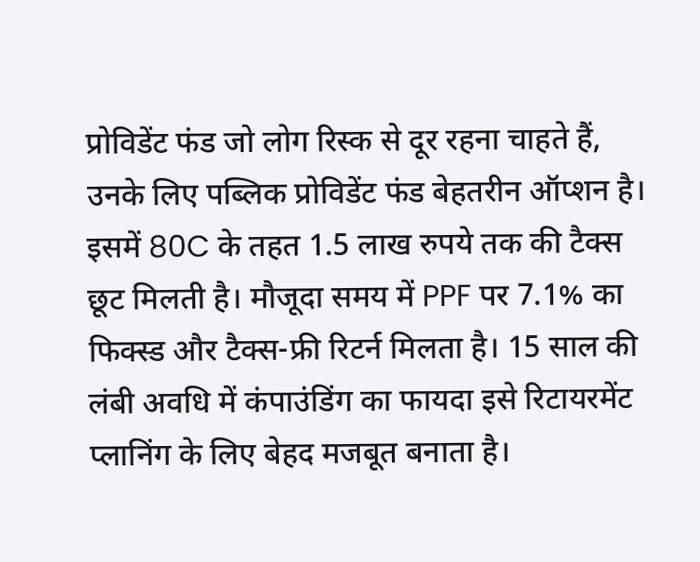प्रोविडेंट फंड जो लोग रिस्क से दूर रहना चाहते हैं, उनके लिए पब्लिक प्रोविडेंट फंड बेहतरीन ऑप्शन है। इसमें 80C के तहत 1.5 लाख रुपये तक की टैक्स छूट मिलती है। मौजूदा समय में PPF पर 7.1% का फिक्स्ड और टैक्स-फ्री रिटर्न मिलता है। 15 साल की लंबी अवधि में कंपाउंडिंग का फायदा इसे रिटायरमेंट प्लानिंग के लिए बेहद मजबूत बनाता है।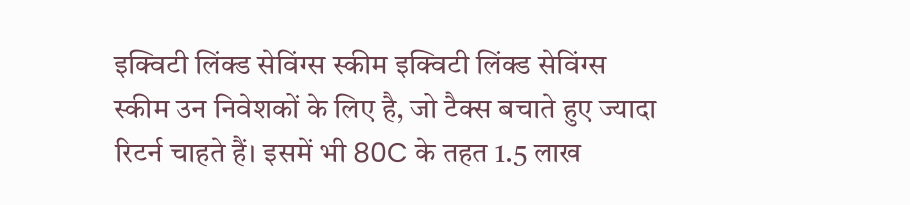इक्विटी लिंक्ड सेविंग्स स्कीम इक्विटी लिंक्ड सेविंग्स स्कीम उन निवेशकों के लिए है, जो टैक्स बचाते हुए ज्यादा रिटर्न चाहते हैं। इसमें भी 80C के तहत 1.5 लाख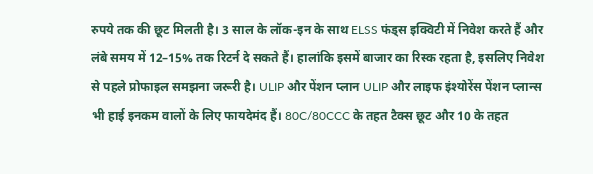रुपये तक की छूट मिलती है। 3 साल के लॉक-इन के साथ ELSS फंड्स इक्विटी में निवेश करते हैं और लंबे समय में 12–15% तक रिटर्न दे सकते हैं। हालांकि इसमें बाजार का रिस्क रहता है, इसलिए निवेश से पहले प्रोफाइल समझना जरूरी है। ULIP और पेंशन प्लान ULIP और लाइफ इंश्योरेंस पेंशन प्लान्स भी हाई इनकम वालों के लिए फायदेमंद हैं। 80C/80CCC के तहत टैक्स छूट और 10 के तहत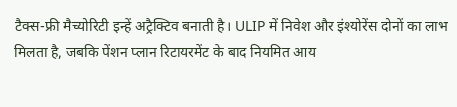टैक्स-फ्री मैच्योरिटी इन्हें अट्रैक्टिव बनाती है। ULIP में निवेश और इंश्योरेंस दोनों का लाभ मिलता है, जबकि पेंशन प्लान रिटायरमेंट के बाद नियमित आय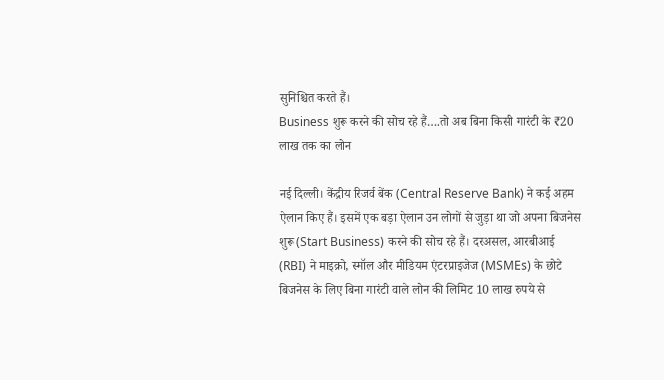सुनिश्चित करते हैं।
Business शुरू करने की सोच रहे हैं….तो अब बिना किसी गारंटी के ₹20 लाख तक का लोन

नई दिल्ली। केंद्रीय रिजर्व बेंक (Central Reserve Bank) ने कई अहम ऐलान किए हैं। इसमें एक बड़ा ऐलान उन लोगों से जुड़ा था जो अपना बिजनेस शुरू (Start Business) करने की सोच रहे हैं। दरअसल, आरबीआई (RBI) ने माइक्रो, स्मॉल और मीडियम एंटरप्राइजेज (MSMEs) के छोटे बिजनेस के लिए बिना गारंटी वाले लोन की लिमिट 10 लाख रुपये से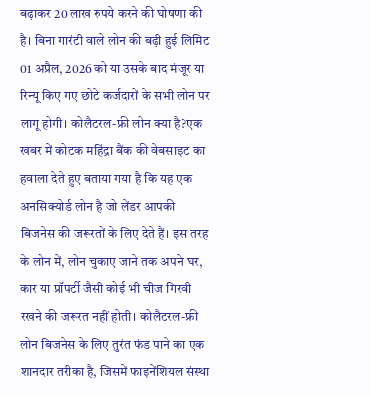बढ़ाकर 20 लाख रुपये करने की घोषणा की है। बिना गारंटी वाले लोन की बढ़ी हुई लिमिट 01 अप्रैल, 2026 को या उसके बाद मंजूर या रिन्यू किए गए छोटे कर्जदारों के सभी लोन पर लागू होगी। कोलैटरल-फ्री लोन क्या है?एक खबर में कोटक महिंद्रा बैंक की वेबसाइट का हवाला देते हुए बताया गया है कि यह एक अनसिक्योर्ड लोन है जो लेंडर आपकी बिजनेस की जरूरतों के लिए देते हैं। इस तरह के लोन में, लोन चुकाए जाने तक अपने घर, कार या प्रॉपर्टी जैसी कोई भी चीज गिरवी रखने की जरूरत नहीं होती। कोलैटरल-फ्री लोन बिजनेस के लिए तुरंत फंड पाने का एक शानदार तरीका है, जिसमें फाइनेंशियल संस्था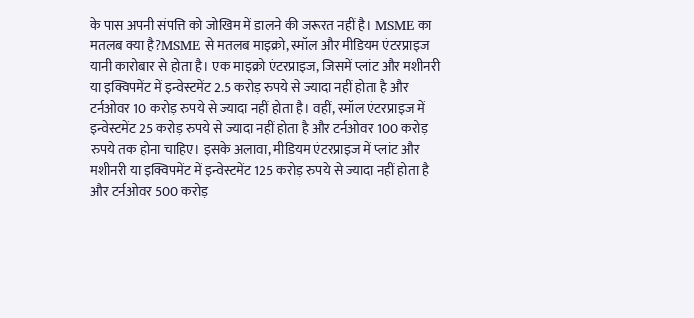के पास अपनी संपत्ति को जोखिम में डालने की जरूरत नहीं है। MSME का मतलब क्या है?MSME से मतलब माइक्रो, स्मॉल और मीडियम एंटरप्राइज यानी कारोबार से होता है। एक माइक्रो एंटरप्राइज, जिसमें प्लांट और मशीनरी या इक्विपमेंट में इन्वेस्टमेंट 2.5 करोड़ रुपये से ज्यादा नहीं होता है और टर्नओवर 10 करोड़ रुपये से ज्यादा नहीं होता है। वहीं, स्मॉल एंटरप्राइज में इन्वेस्टमेंट 25 करोड़ रुपये से ज्यादा नहीं होता है और टर्नओवर 100 करोड़ रुपये तक होना चाहिए। इसके अलावा, मीडियम एंटरप्राइज में प्लांट और मशीनरी या इक्विपमेंट में इन्वेस्टमेंट 125 करोड़ रुपये से ज्यादा नहीं होता है और टर्नओवर 500 करोड़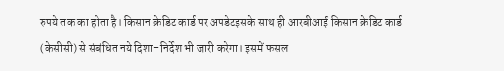रुपये तक का होता है। किसान क्रेडिट कार्ड पर अपडेटइसके साथ ही आरबीआई किसान क्रेडिट कार्ड (केसीसी) से संबंधित नये दिशा-निर्देश भी जारी करेगा। इसमें फसल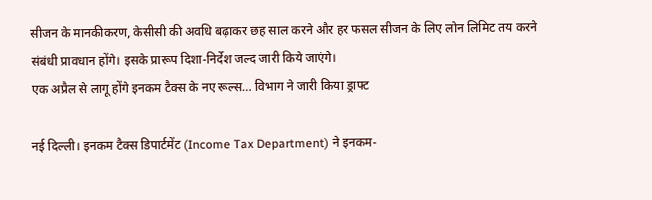सीजन के मानकीकरण, केसीसी की अवधि बढ़ाकर छह साल करने और हर फसल सीजन के लिए लोन लिमिट तय करने संबंधी प्रावधान होंगे। इसके प्रारूप दिशा-निर्देश जल्द जारी किये जाएंगे।
एक अप्रैल से लागू होंगे इनकम टैक्स के नए रूल्स… विभाग ने जारी किया ड्राफ्ट

नई दिल्ली। इनकम टैक्स डिपार्टमेंट (Income Tax Department) ने इनकम-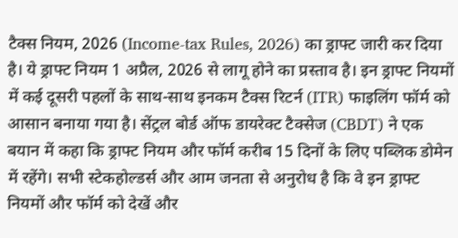टैक्स नियम, 2026 (Income-tax Rules, 2026) का ड्राफ्ट जारी कर दिया है। ये ड्राफ्ट नियम 1 अप्रैल, 2026 से लागू होने का प्रस्ताव है। इन ड्राफ्ट नियमों में कई दूसरी पहलों के साथ-साथ इनकम टैक्स रिटर्न (ITR) फाइलिंग फॉर्म को आसान बनाया गया है। सेंट्रल बोर्ड ऑफ डायरेक्ट टैक्सेज (CBDT) ने एक बयान में कहा कि ड्राफ्ट नियम और फॉर्म करीब 15 दिनों के लिए पब्लिक डोमेन में रहेंगे। सभी स्टेकहोल्डर्स और आम जनता से अनुरोध है कि वे इन ड्राफ्ट नियमों और फॉर्म को देखें और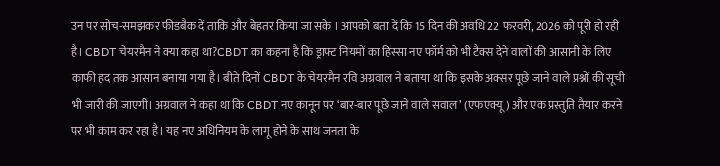उन पर सोच-समझकर फीडबैक दें ताकि और बेहतर किया जा सके । आपको बता दें कि 15 दिन की अवधि 22 फरवरी, 2026 को पूरी हो रही है। CBDT चेयरमैन ने क्या कहा था?CBDT का कहना है कि ड्राफ्ट नियमों का हिस्सा नए फॉर्म को भी टैक्स देने वालों की आसानी के लिए काफी हद तक आसान बनाया गया है। बीते दिनों CBDT के चेयरमैन रवि अग्रवाल ने बताया था कि इसके अक्सर पूछे जाने वाले प्रश्नों की सूची भी जारी की जाएगी। अग्रवाल ने कहा था कि CBDT नए कानून पर ‘बार-बार पूछे जाने वाले सवाल’ (एफएक्यू) और एक प्रस्तुति तैयार करने पर भी काम कर रहा है। यह नए अधिनियम के लागू होने के साथ जनता के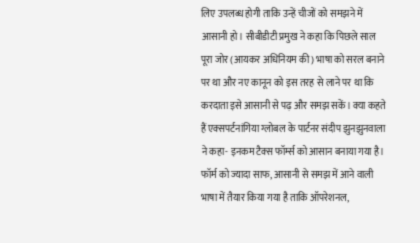लिए उपलब्ध होगी ताकि उन्हें चीजों को समझने में आसानी हो। सीबीडीटी प्रमुख ने कहा कि पिछले साल पूरा जोर (आयकर अधिनियम की) भाषा को सरल बनाने पर था और नए कानून को इस तरह से लाने पर था कि करदाता इसे आसानी से पढ़ और समझ सकें। क्या कहते हैं एक्सपर्टनांगिया ग्लोबल के पार्टनर संदीप झुनझुनवाला ने कहा- इनकम टैक्स फॉर्म्स को आसान बनाया गया है। फॉर्म को ज्यादा साफ, आसानी से समझ में आने वाली भाषा में तैयार किया गया है ताकि ऑपरेशनल,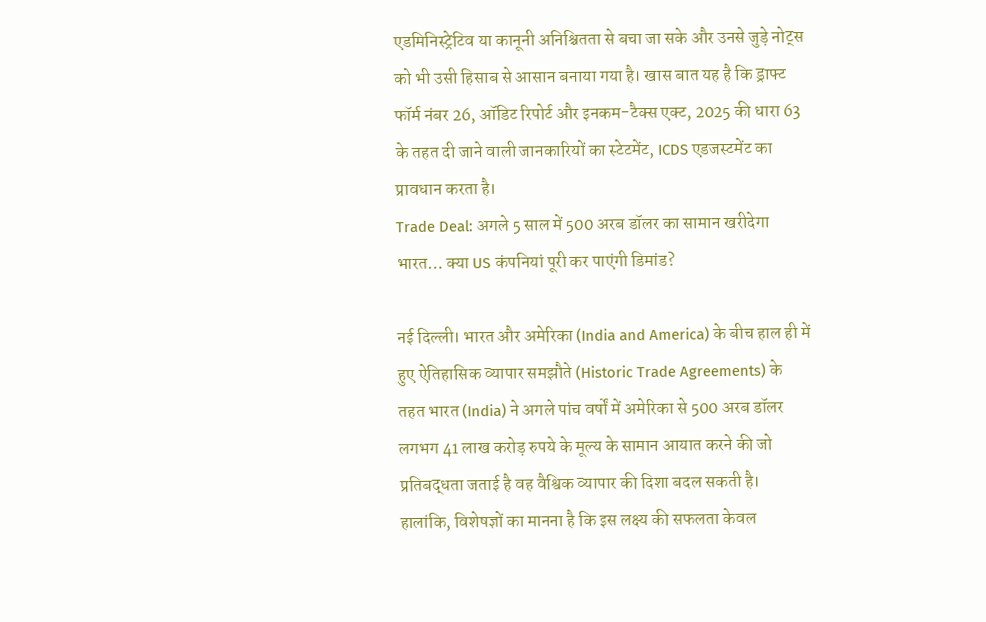एडमिनिस्ट्रेटिव या कानूनी अनिश्चितता से बचा जा सके और उनसे जुड़े नोट्स को भी उसी हिसाब से आसान बनाया गया है। खास बात यह है कि ड्राफ्ट फॉर्म नंबर 26, ऑडिट रिपोर्ट और इनकम-टैक्स एक्ट, 2025 की धारा 63 के तहत दी जाने वाली जानकारियों का स्टेटमेंट, ICDS एडजस्टमेंट का प्रावधान करता है।
Trade Deal: अगले 5 साल में 500 अरब डॉलर का सामान खरीदेगा भारत… क्या US कंपनियां पूरी कर पाएंगी डिमांड?

नई दिल्ली। भारत और अमेरिका (India and America) के बीच हाल ही में हुए ऐतिहासिक व्यापार समझौते (Historic Trade Agreements) के तहत भारत (India) ने अगले पांच वर्षों में अमेरिका से 500 अरब डॉलर लगभग 41 लाख करोड़ रुपये के मूल्य के सामान आयात करने की जो प्रतिबद्धता जताई है वह वैश्विक व्यापार की दिशा बदल सकती है। हालांकि, विशेषज्ञों का मानना है कि इस लक्ष्य की सफलता केवल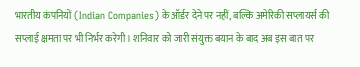भारतीय कंपनियों (Indian Companies) के ऑर्डर देने पर नहीं, बल्कि अमेरिकी सप्लायर्स की सप्लाई क्षमता पर भी निर्भर करेगी। शनिवार को जारी संयुक्त बयान के बाद अब इस बात पर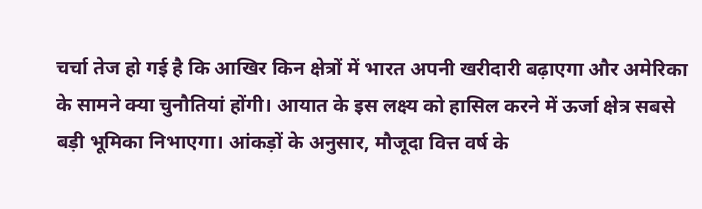चर्चा तेज हो गई है कि आखिर किन क्षेत्रों में भारत अपनी खरीदारी बढ़ाएगा और अमेरिका के सामने क्या चुनौतियां होंगी। आयात के इस लक्ष्य को हासिल करने में ऊर्जा क्षेत्र सबसे बड़ी भूमिका निभाएगा। आंकड़ों के अनुसार, मौजूदा वित्त वर्ष के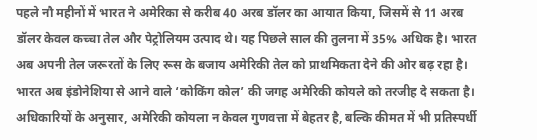पहले नौ महीनों में भारत ने अमेरिका से करीब 40 अरब डॉलर का आयात किया, जिसमें से 11 अरब डॉलर केवल कच्चा तेल और पेट्रोलियम उत्पाद थे। यह पिछले साल की तुलना में 35% अधिक है। भारत अब अपनी तेल जरूरतों के लिए रूस के बजाय अमेरिकी तेल को प्राथमिकता देने की ओर बढ़ रहा है। भारत अब इंडोनेशिया से आने वाले ‘कोकिंग कोल’ की जगह अमेरिकी कोयले को तरजीह दे सकता है। अधिकारियों के अनुसार, अमेरिकी कोयला न केवल गुणवत्ता में बेहतर है, बल्कि कीमत में भी प्रतिस्पर्धी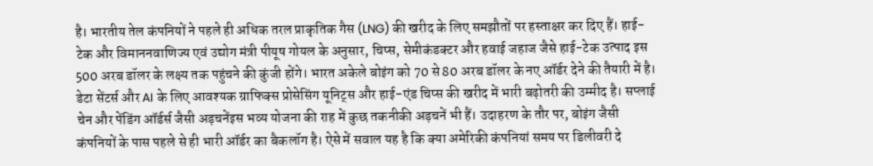है। भारतीय तेल कंपनियों ने पहले ही अधिक तरल प्राकृतिक गैस (LNG) की खरीद के लिए समझौतों पर हस्ताक्षर कर दिए हैं। हाई-टेक और विमाननवाणिज्य एवं उद्योग मंत्री पीयूष गोयल के अनुसार, चिप्स, सेमीकंडक्टर और हवाई जहाज जैसे हाई-टेक उत्पाद इस 500 अरब डॉलर के लक्ष्य तक पहुंचने की कुंजी होंगे। भारत अकेले बोइंग को 70 से 80 अरब डॉलर के नए ऑर्डर देने की तैयारी में है। डेटा सेंटर्स और AI के लिए आवश्यक ग्राफिक्स प्रोसेसिंग यूनिट्स और हाई-एंड चिप्स की खरीद में भारी बढ़ोतरी की उम्मीद है। सप्लाई चेन और पेंडिंग ऑर्डर्स जैसी अड़चनेंइस भव्य योजना की राह में कुछ तकनीकी अड़चनें भी हैं। उदाहरण के तौर पर, बोइंग जैसी कंपनियों के पास पहले से ही भारी ऑर्डर का बैकलॉग है। ऐसे में सवाल यह है कि क्या अमेरिकी कंपनियां समय पर डिलीवरी दे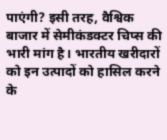पाएंगी? इसी तरह, वैश्विक बाजार में सेमीकंडक्टर चिप्स की भारी मांग है। भारतीय खरीदारों को इन उत्पादों को हासिल करने के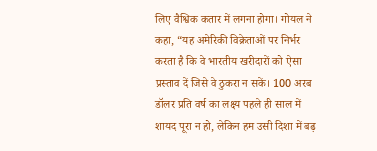लिए वैश्विक कतार में लगना होगा। गोयल ने कहा, “यह अमेरिकी विक्रेताओं पर निर्भर करता है कि वे भारतीय खरीदारों को ऐसा प्रस्ताव दें जिसे वे ठुकरा न सकें। 100 अरब डॉलर प्रति वर्ष का लक्ष्य पहले ही साल में शायद पूरा न हो, लेकिन हम उसी दिशा में बढ़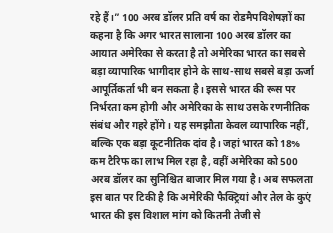रहे हैं।” 100 अरब डॉलर प्रति वर्ष का रोडमैपविशेषज्ञों का कहना है कि अगर भारत सालाना 100 अरब डॉलर का आयात अमेरिका से करता है तो अमेरिका भारत का सबसे बड़ा व्यापारिक भागीदार होने के साथ-साथ सबसे बड़ा ऊर्जा आपूर्तिकर्ता भी बन सकता है। इससे भारत की रूस पर निर्भरता कम होगी और अमेरिका के साथ उसके रणनीतिक संबंध और गहरे होंगे। यह समझौता केवल व्यापारिक नहीं, बल्कि एक बड़ा कूटनीतिक दांव है। जहां भारत को 18% कम टैरिफ का लाभ मिल रहा है, वहीं अमेरिका को 500 अरब डॉलर का सुनिश्चित बाजार मिल गया है। अब सफलता इस बात पर टिकी है कि अमेरिकी फैक्ट्रियां और तेल के कुएं भारत की इस विशाल मांग को कितनी तेजी से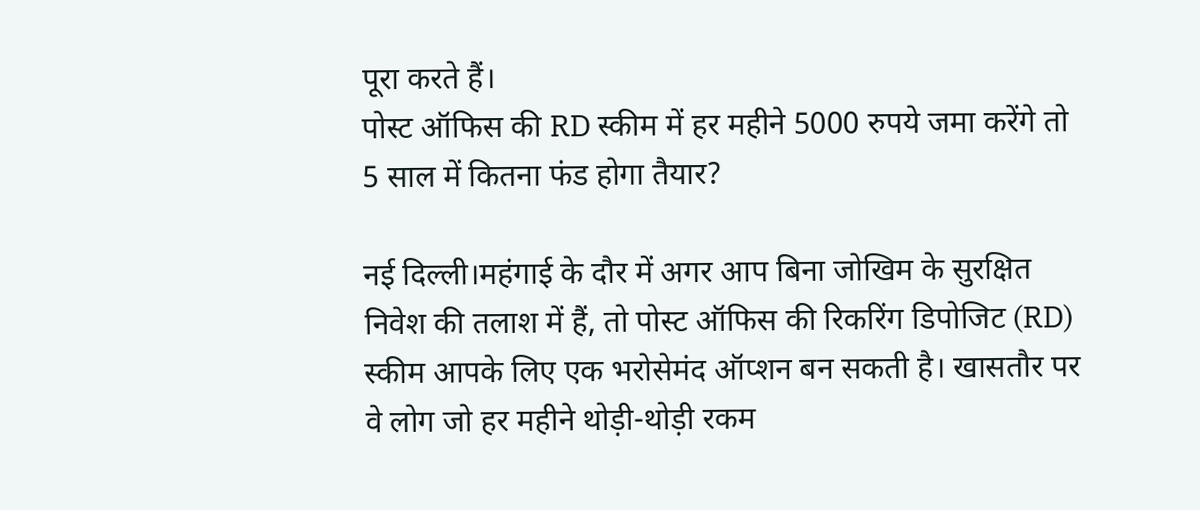पूरा करते हैं।
पोस्ट ऑफिस की RD स्कीम में हर महीने 5000 रुपये जमा करेंगे तो 5 साल में कितना फंड होगा तैयार?

नई दिल्ली।महंगाई के दौर में अगर आप बिना जोखिम के सुरक्षित निवेश की तलाश में हैं, तो पोस्ट ऑफिस की रिकरिंग डिपोजिट (RD) स्कीम आपके लिए एक भरोसेमंद ऑप्शन बन सकती है। खासतौर पर वे लोग जो हर महीने थोड़ी-थोड़ी रकम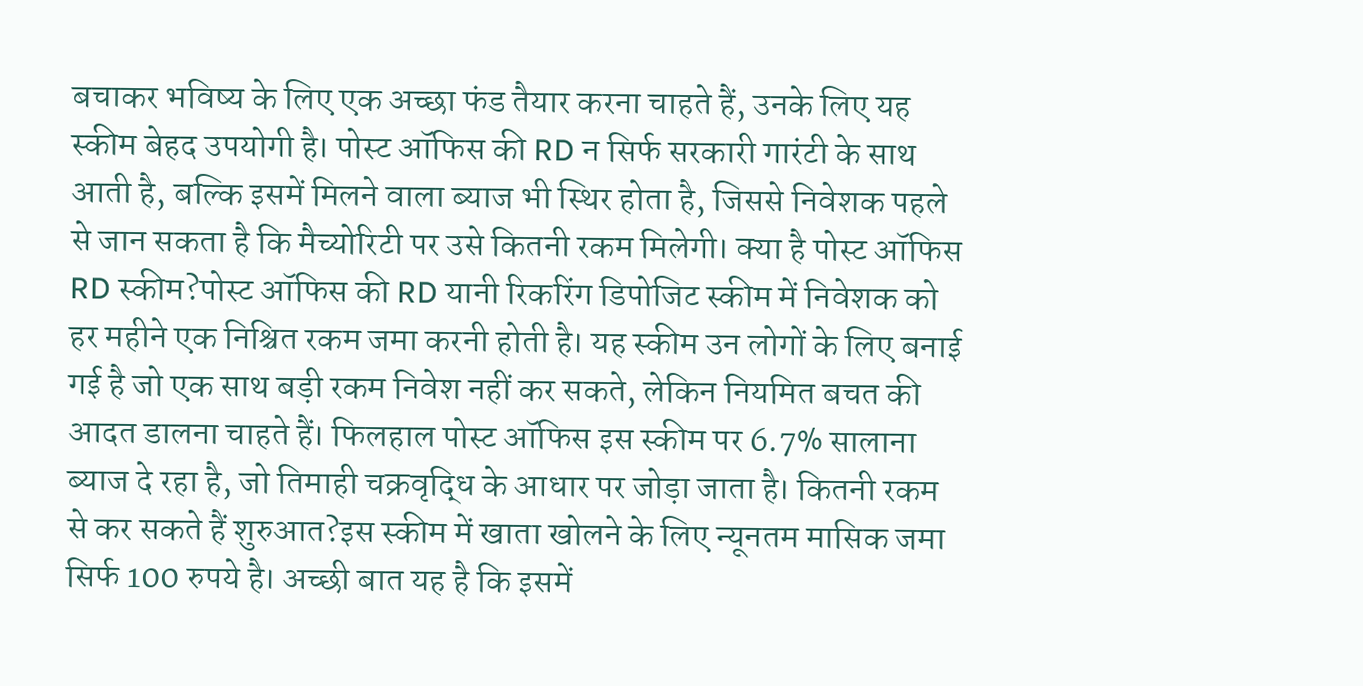बचाकर भविष्य के लिए एक अच्छा फंड तैयार करना चाहते हैं, उनके लिए यह स्कीम बेहद उपयोगी है। पोस्ट ऑफिस की RD न सिर्फ सरकारी गारंटी के साथ आती है, बल्कि इसमें मिलने वाला ब्याज भी स्थिर होता है, जिससे निवेशक पहले से जान सकता है कि मैच्योरिटी पर उसे कितनी रकम मिलेगी। क्या है पोस्ट ऑफिस RD स्कीम?पोस्ट ऑफिस की RD यानी रिकरिंग डिपोजिट स्कीम में निवेशक को हर महीने एक निश्चित रकम जमा करनी होती है। यह स्कीम उन लोगों के लिए बनाई गई है जो एक साथ बड़ी रकम निवेश नहीं कर सकते, लेकिन नियमित बचत की आदत डालना चाहते हैं। फिलहाल पोस्ट ऑफिस इस स्कीम पर 6.7% सालाना ब्याज दे रहा है, जो तिमाही चक्रवृद्धि के आधार पर जोड़ा जाता है। कितनी रकम से कर सकते हैं शुरुआत?इस स्कीम में खाता खोलने के लिए न्यूनतम मासिक जमा सिर्फ 100 रुपये है। अच्छी बात यह है कि इसमें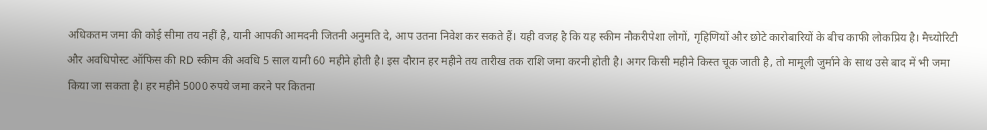अधिकतम जमा की कोई सीमा तय नहीं है, यानी आपकी आमदनी जितनी अनुमति दे, आप उतना निवेश कर सकते हैं। यही वजह है कि यह स्कीम नौकरीपेशा लोगों, गृहिणियों और छोटे कारोबारियों के बीच काफी लोकप्रिय है। मैच्योरिटी और अवधिपोस्ट ऑफिस की RD स्कीम की अवधि 5 साल यानी 60 महीने होती है। इस दौरान हर महीने तय तारीख तक राशि जमा करनी होती है। अगर किसी महीने किस्त चूक जाती है, तो मामूली जुर्माने के साथ उसे बाद में भी जमा किया जा सकता है। हर महीने 5000 रुपये जमा करने पर कितना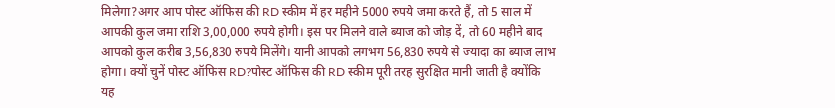मिलेगा?अगर आप पोस्ट ऑफिस की RD स्कीम में हर महीने 5000 रुपये जमा करते हैं, तो 5 साल में आपकी कुल जमा राशि 3,00,000 रुपये होगी। इस पर मिलने वाले ब्याज को जोड़ दें, तो 60 महीने बाद आपको कुल करीब 3,56,830 रुपये मिलेंगे। यानी आपको लगभग 56,830 रुपये से ज्यादा का ब्याज लाभ होगा। क्यों चुनें पोस्ट ऑफिस RD?पोस्ट ऑफिस की RD स्कीम पूरी तरह सुरक्षित मानी जाती है क्योंकि यह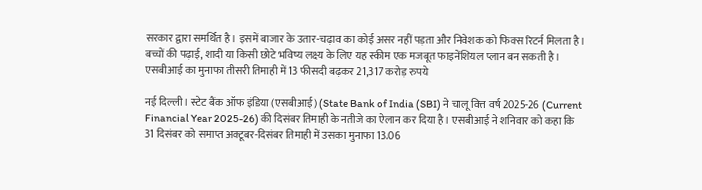सरकार द्वारा समर्थित है। इसमें बाजार के उतार-चढ़ाव का कोई असर नहीं पड़ता और निवेशक को फिक्स रिटर्न मिलता है। बच्चों की पढ़ाई, शादी या किसी छोटे भविष्य लक्ष्य के लिए यह स्कीम एक मजबूत फाइनेंशियल प्लान बन सकती है।
एसबीआई का मुनाफा तीसरी तिमाही में 13 फीसदी बढ़कर 21,317 करोड़ रुपये

नई दिल्ली। स्टेट बैंक ऑफ इंडिया (एसबीआई) (State Bank of India (SBI) ने चालू वित्त वर्ष 2025-26 (Current Financial Year 2025-26) की दिसंबर तिमाही के नतीजे का ऐलान कर दिया है। एसबीआई ने शनिवार को कहा कि 31 दिसंबर को समाप्त अक्टूबर-दिसंबर तिमाही में उसका मुनाफा 13.06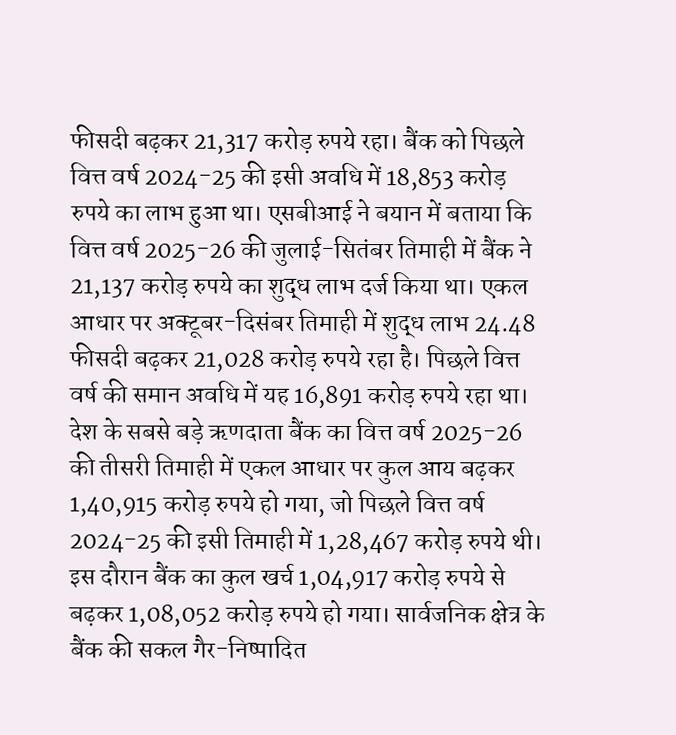फीसदी बढ़कर 21,317 करोड़ रुपये रहा। बैंक को पिछले वित्त वर्ष 2024-25 की इसी अवधि में 18,853 करोड़ रुपये का लाभ हुआ था। एसबीआई ने बयान में बताया कि वित्त वर्ष 2025-26 की जुलाई-सितंबर तिमाही में बैंक ने 21,137 करोड़ रुपये का शुद्ध लाभ दर्ज किया था। एकल आधार पर अक्टूबर-दिसंबर तिमाही में शुद्ध लाभ 24.48 फीसदी बढ़कर 21,028 करोड़ रुपये रहा है। पिछले वित्त वर्ष की समान अवधि में यह 16,891 करोड़ रुपये रहा था। देश के सबसे बड़े ऋणदाता बैंक का वित्त वर्ष 2025-26 की तीसरी तिमाही में एकल आधार पर कुल आय बढ़कर 1,40,915 करोड़ रुपये हो गया, जो पिछले वित्त वर्ष 2024-25 की इसी तिमाही में 1,28,467 करोड़ रुपये थी। इस दौरान बैंक का कुल खर्च 1,04,917 करोड़ रुपये से बढ़कर 1,08,052 करोड़ रुपये हो गया। सार्वजनिक क्षेत्र के बैंक की सकल गैर-निष्पादित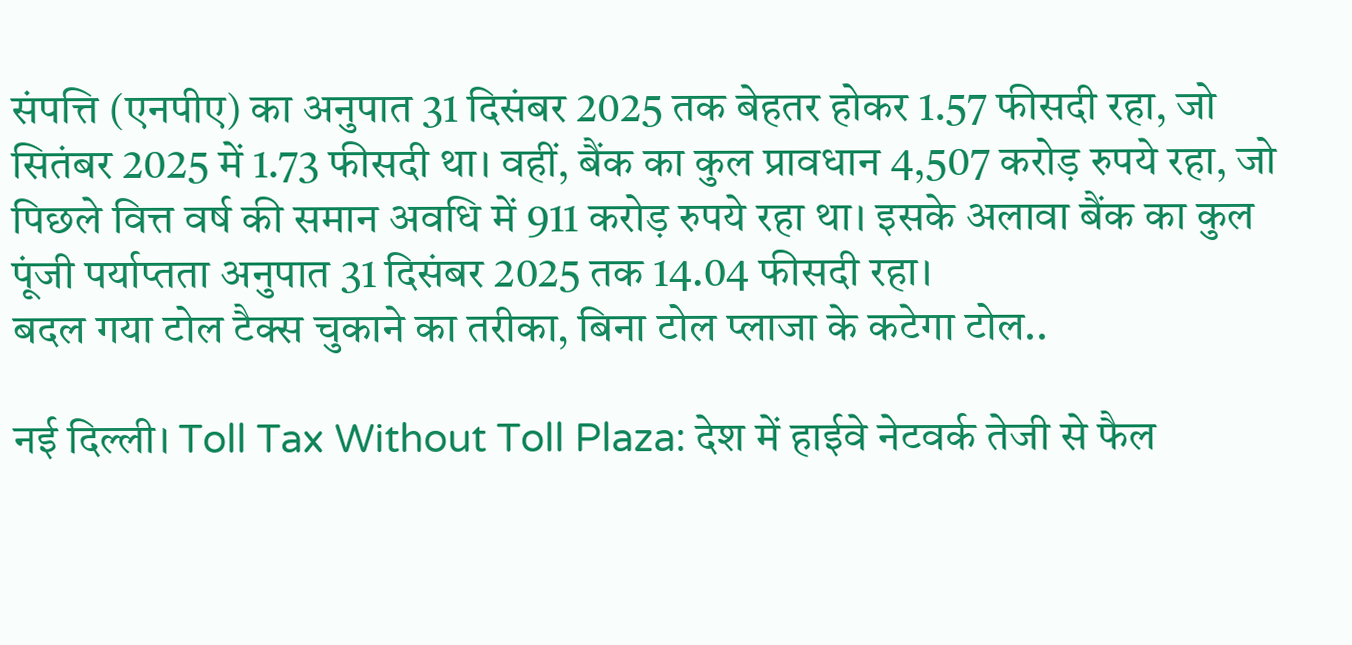संपत्ति (एनपीए) का अनुपात 31 दिसंबर 2025 तक बेहतर होकर 1.57 फीसदी रहा, जो सितंबर 2025 में 1.73 फीसदी था। वहीं, बैंक का कुल प्रावधान 4,507 करोड़ रुपये रहा, जो पिछले वित्त वर्ष की समान अवधि में 911 करोड़ रुपये रहा था। इसके अलावा बैंक का कुल पूंजी पर्याप्तता अनुपात 31 दिसंबर 2025 तक 14.04 फीसदी रहा।
बदल गया टोल टैक्स चुकाने का तरीका, बिना टोल प्लाजा के कटेगा टोल..

नई दिल्ली। Toll Tax Without Toll Plaza: देश में हाईवे नेटवर्क तेजी से फैल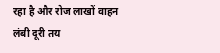रहा है और रोज लाखों वाहन लंबी दूरी तय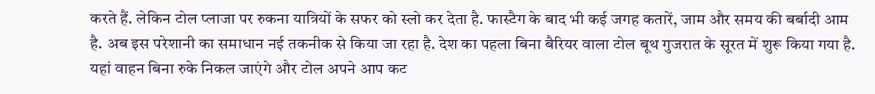करते हैं. लेकिन टोल प्लाजा पर रुकना यात्रियों के सफर को स्लो कर देता है. फास्टैग के बाद भी कई जगह कतारें, जाम और समय की बर्बादी आम है. अब इस परेशानी का समाधान नई तकनीक से किया जा रहा है. देश का पहला बिना बैरियर वाला टोल बूथ गुजरात के सूरत में शुरू किया गया है. यहां वाहन बिना रुके निकल जाएंगे और टोल अपने आप कट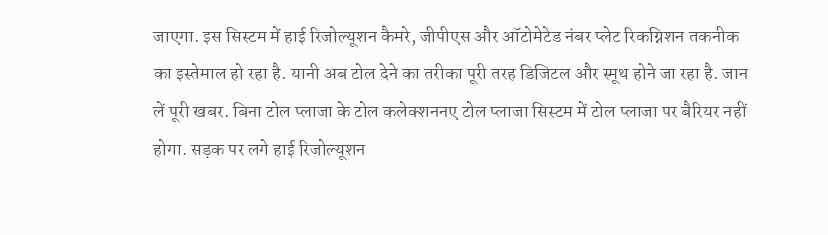जाएगा. इस सिस्टम में हाई रिजोल्यूशन कैमरे, जीपीएस और ऑटोमेटेड नंबर प्लेट रिकग्निशन तकनीक का इस्तेमाल हो रहा है. यानी अब टोल देने का तरीका पूरी तरह डिजिटल और स्मूथ होने जा रहा है. जान लें पूरी खबर. बिना टोल प्लाजा के टोल कलेक्शननए टोल प्लाजा सिस्टम में टोल प्लाजा पर बैरियर नहीं होगा. सड़क पर लगे हाई रिजोल्यूशन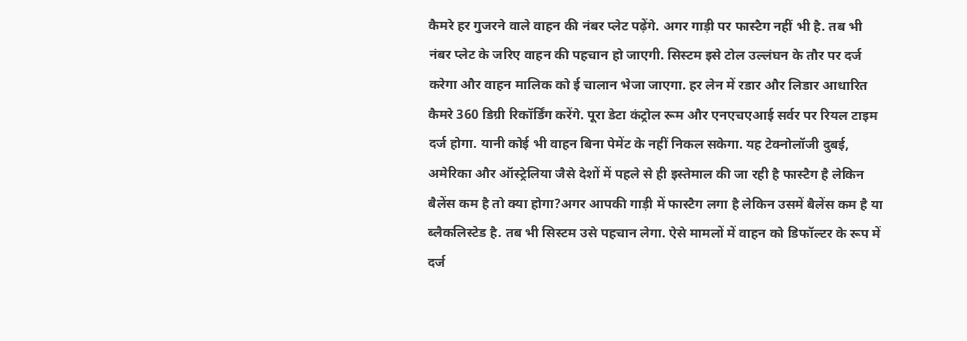कैमरे हर गुजरने वाले वाहन की नंबर प्लेट पढ़ेंगे. अगर गाड़ी पर फास्टैग नहीं भी है. तब भी नंबर प्लेट के जरिए वाहन की पहचान हो जाएगी. सिस्टम इसे टोल उल्लंघन के तौर पर दर्ज करेगा और वाहन मालिक को ई चालान भेजा जाएगा. हर लेन में रडार और लिडार आधारित कैमरे 360 डिग्री रिकॉर्डिंग करेंगे. पूरा डेटा कंट्रोल रूम और एनएचएआई सर्वर पर रियल टाइम दर्ज होगा. यानी कोई भी वाहन बिना पेमेंट के नहीं निकल सकेगा. यह टेक्नोलॉजी दुबई, अमेरिका और ऑस्ट्रेलिया जैसे देशों में पहले से ही इस्तेमाल की जा रही है फास्टैग है लेकिन बैलेंस कम है तो क्या होगा?अगर आपकी गाड़ी में फास्टैग लगा है लेकिन उसमें बैलेंस कम है या ब्लैकलिस्टेड है. तब भी सिस्टम उसे पहचान लेगा. ऐसे मामलों में वाहन को डिफॉल्टर के रूप में दर्ज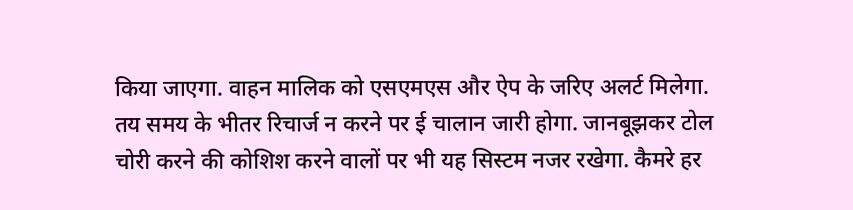किया जाएगा. वाहन मालिक को एसएमएस और ऐप के जरिए अलर्ट मिलेगा. तय समय के भीतर रिचार्ज न करने पर ई चालान जारी होगा. जानबूझकर टोल चोरी करने की कोशिश करने वालों पर भी यह सिस्टम नजर रखेगा. कैमरे हर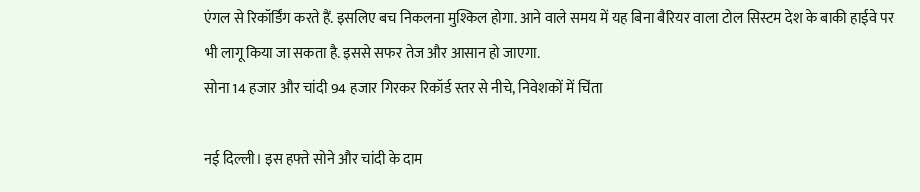एंगल से रिकॉर्डिंग करते हैं. इसलिए बच निकलना मुश्किल होगा. आने वाले समय में यह बिना बैरियर वाला टोल सिस्टम देश के बाकी हाईवे पर भी लागू किया जा सकता है. इससे सफर तेज और आसान हो जाएगा.
सोना 14 हजार और चांदी 94 हजार गिरकर रिकॉर्ड स्तर से नीचे, निवेशकों में चिंता

नई दिल्ली। इस हफ्ते सोने और चांदी के दाम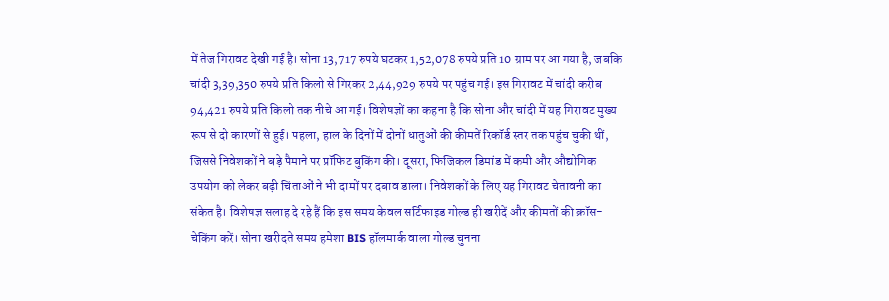में तेज गिरावट देखी गई है। सोना 13,717 रुपये घटकर 1,52,078 रुपये प्रति 10 ग्राम पर आ गया है, जबकि चांदी 3,39,350 रुपये प्रति किलो से गिरकर 2,44,929 रुपये पर पहुंच गई। इस गिरावट में चांदी करीब 94,421 रुपये प्रति किलो तक नीचे आ गई। विशेषज्ञों का कहना है कि सोना और चांदी में यह गिरावट मुख्य रूप से दो कारणों से हुई। पहला, हाल के दिनों में दोनों धातुओं की कीमतें रिकॉर्ड स्तर तक पहुंच चुकी थीं, जिससे निवेशकों ने बड़े पैमाने पर प्रॉफिट बुकिंग की। दूसरा, फिजिकल डिमांड में कमी और औद्योगिक उपयोग को लेकर बढ़ी चिंताओं ने भी दामों पर दबाव डाला। निवेशकों के लिए यह गिरावट चेतावनी का संकेत है। विशेषज्ञ सलाह दे रहे हैं कि इस समय केवल सर्टिफाइड गोल्ड ही खरीदें और कीमतों की क्रॉस-चेकिंग करें। सोना खरीदते समय हमेशा BIS हॉलमार्क वाला गोल्ड चुनना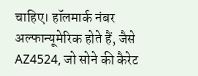चाहिए। हॉलमार्क नंबर अल्फान्यूमेरिक होते हैं, जैसे AZ4524, जो सोने की कैरेट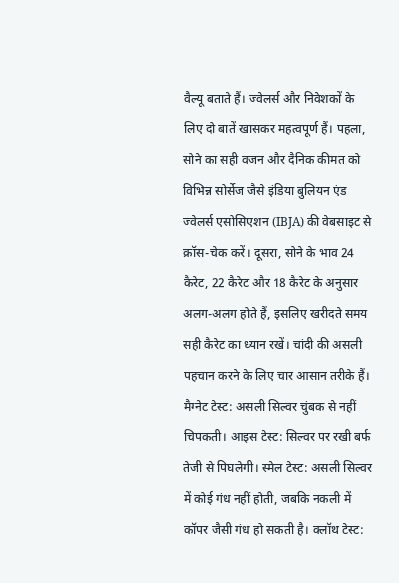वैल्यू बताते हैं। ज्वेलर्स और निवेशकों के लिए दो बातें खासकर महत्वपूर्ण हैं। पहला, सोने का सही वजन और दैनिक कीमत को विभिन्न सोर्सेज जैसे इंडिया बुलियन एंड ज्वेलर्स एसोसिएशन (IBJA) की वेबसाइट से क्रॉस-चेक करें। दूसरा, सोने के भाव 24 कैरेट, 22 कैरेट और 18 कैरेट के अनुसार अलग-अलग होते हैं, इसलिए खरीदते समय सही कैरेट का ध्यान रखें। चांदी की असली पहचान करने के लिए चार आसान तरीके हैं। मैग्नेट टेस्ट: असली सिल्वर चुंबक से नहीं चिपकती। आइस टेस्ट: सिल्वर पर रखी बर्फ तेजी से पिघलेगी। स्मेल टेस्ट: असली सिल्वर में कोई गंध नहीं होती, जबकि नकली में कॉपर जैसी गंध हो सकती है। क्लॉथ टेस्ट: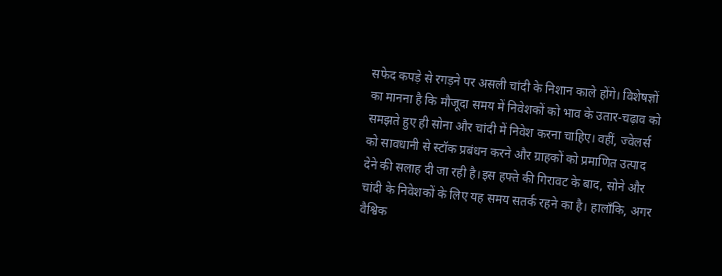सफेद कपड़े से रगड़ने पर असली चांदी के निशान काले होंगे। विशेषज्ञों का मानना है कि मौजूदा समय में निवेशकों को भाव के उतार-चढ़ाव को समझते हुए ही सोना और चांदी में निवेश करना चाहिए। वहीं, ज्वेलर्स को सावधानी से स्टॉक प्रबंधन करने और ग्राहकों को प्रमाणित उत्पाद देने की सलाह दी जा रही है।इस हफ्ते की गिरावट के बाद, सोने और चांदी के निवेशकों के लिए यह समय सतर्क रहने का है। हालाँकि, अगर वैश्विक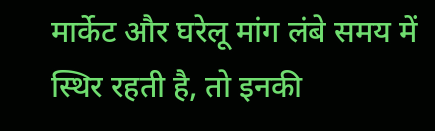मार्केट और घरेलू मांग लंबे समय में स्थिर रहती है, तो इनकी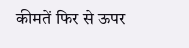कीमतें फिर से ऊपर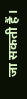जा सकती हैं।